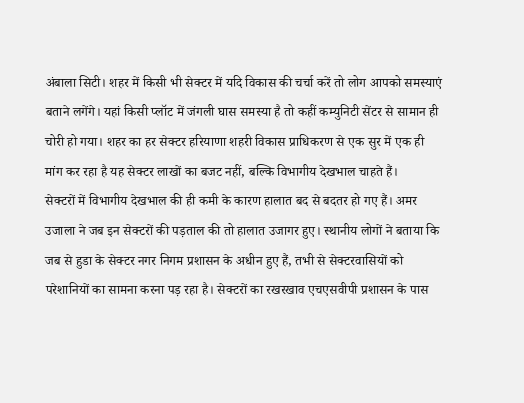अंबाला सिटी। शहर में किसी भी सेक्टर में यदि विकास की चर्चा करें तो लोग आपको समस्याएं बताने लगेंगे। यहां किसी प्लॉट में जंगली घास समस्या है तो कहीं कम्युनिटी सेंटर से सामान ही चोरी हो गया। शहर का हर सेक्टर हरियाणा शहरी विकास प्राधिकरण से एक सुर में एक ही मांग कर रहा है यह सेक्टर लाखों का बजट नहीं, बल्कि विभागीय देखभाल चाहते हैं।
सेक्टरों में विभागीय देखभाल की ही कमी के कारण हालात बद से बदतर हो गए हैं। अमर उजाला ने जब इन सेक्टरों की पड़ताल की तो हालात उजागर हुए। स्थानीय लोगों ने बताया कि जब से हुडा के सेक्टर नगर निगम प्रशासन के अधीन हुए हैं, तभी से सेक्टरवासियों को परेशानियों का सामना करना पड़ रहा है। सेक्टरों का रखरखाव एचएसवीपी प्रशासन के पास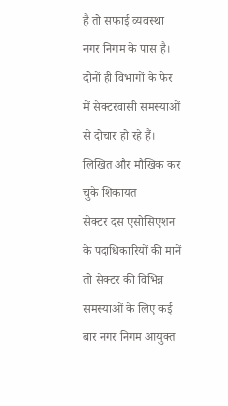है तो सफाई व्यवस्था नगर निगम के पास है। दोनों ही विभागों के फेर में सेक्टरवासी समस्याओं से दोचार हो रहे हैं।
लिखित और मौखिक कर चुके शिकायत
सेक्टर दस एसोसिएशन के पदाधिकारियों की मानें तो सेक्टर की विभिन्न समस्याओं के लिए कई बार नगर निगम आयुक्त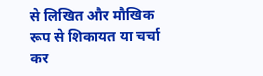से लिखित और मौखिक रूप से शिकायत या चर्चा कर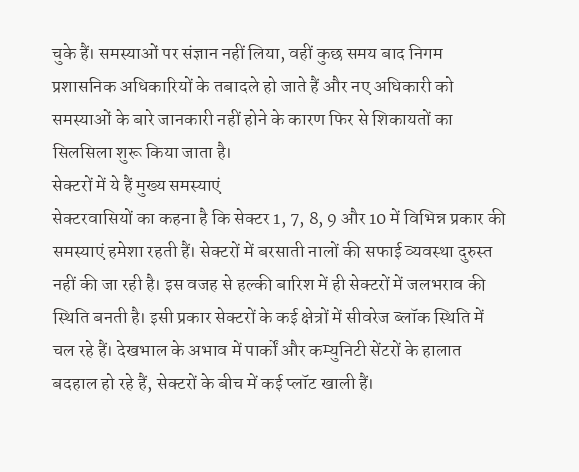चुके हैं। समस्याओं पर संज्ञान नहीं लिया, वहीं कुछ समय बाद निगम प्रशासनिक अधिकारियों के तबादले हो जाते हैं और नए अधिकारी को समस्याओं के बारे जानकारी नहीं होने के कारण फिर से शिकायतों का सिलसिला शुरू किया जाता है।
सेक्टरों में ये हैं मुख्य समस्याएं
सेक्टरवासियों का कहना है कि सेक्टर 1, 7, 8, 9 और 10 में विभिन्न प्रकार की समस्याएं हमेशा रहती हैं। सेक्टरों में बरसाती नालों की सफाई व्यवस्था दुरुस्त नहीं की जा रही है। इस वजह से हल्की बारिश में ही सेक्टरों में जलभराव की स्थिति बनती है। इसी प्रकार सेक्टरों के कई क्षेत्रों में सीवरेज ब्लॉक स्थिति में चल रहे हैं। देखभाल के अभाव में पार्कों और कम्युनिटी सेंटरों के हालात बदहाल हो रहे हैं, सेक्टरों के बीच में कई प्लॉट खाली हैं।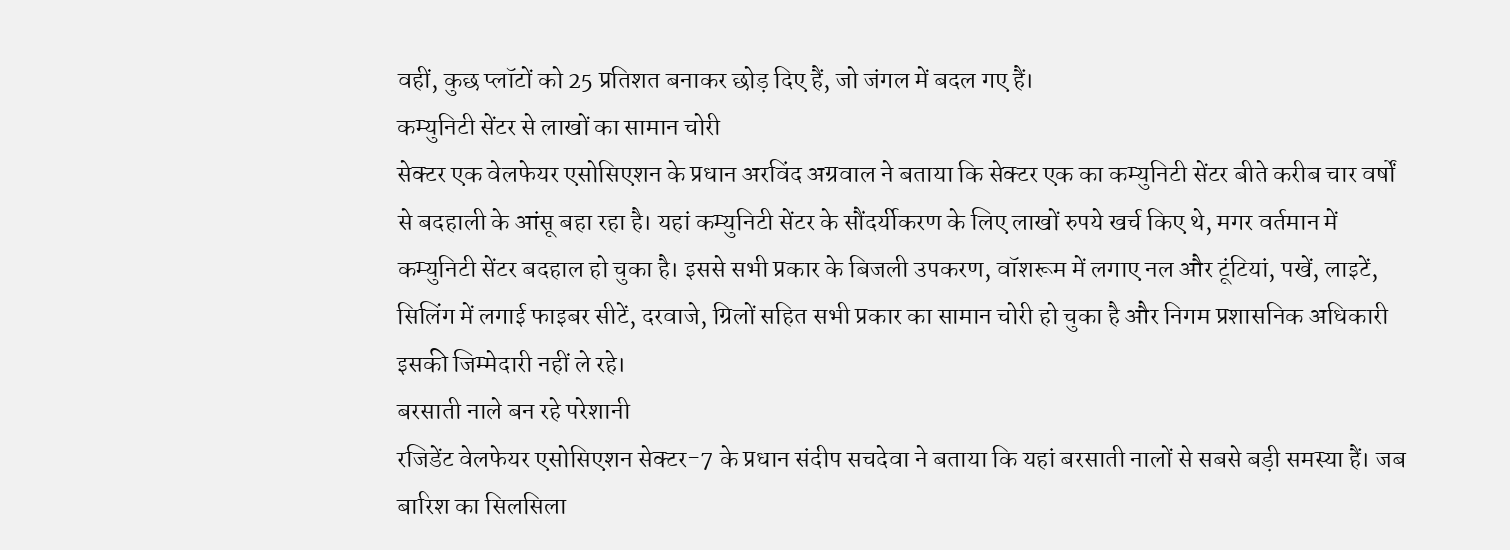वहीं, कुछ प्लॉटों को 25 प्रतिशत बनाकर छोड़ दिए हैं, जो जंगल में बदल गए हैं।
कम्युनिटी सेंटर से लाखों का सामान चोरी
सेक्टर एक वेलफेयर एसोसिएशन के प्रधान अरविंद अग्रवाल ने बताया कि सेक्टर एक का कम्युनिटी सेंटर बीते करीब चार वर्षों से बदहाली के आंसू बहा रहा है। यहां कम्युनिटी सेंटर के सौंदर्यीकरण के लिए लाखों रुपये खर्च किए थे, मगर वर्तमान में कम्युनिटी सेंटर बदहाल हो चुका है। इससे सभी प्रकार के बिजली उपकरण, वॉशरूम में लगाए नल और टूंटियां, पखें, लाइटें, सिलिंग में लगाई फाइबर सीटें, दरवाजे, ग्रिलों सहित सभी प्रकार का सामान चोरी हो चुका है और निगम प्रशासनिक अधिकारी इसकी जिम्मेदारी नहीं ले रहे।
बरसाती नाले बन रहे परेशानी
रजिडेंट वेलफेयर एसोसिएशन सेक्टर-7 के प्रधान संदीप सचदेवा ने बताया कि यहां बरसाती नालों से सबसे बड़ी समस्या हैं। जब बारिश का सिलसिला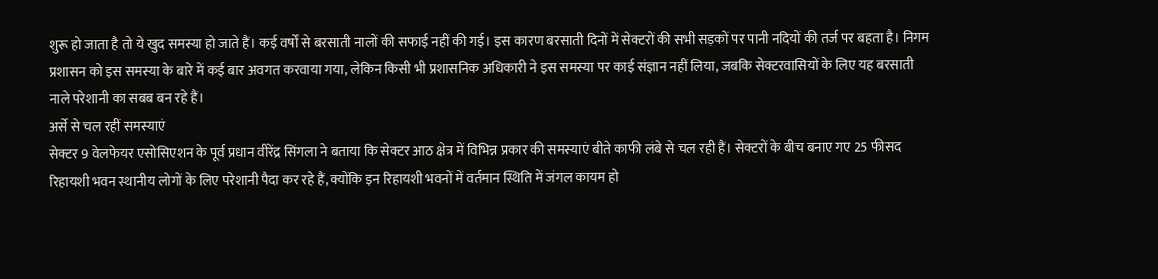शुरू हो जाता है तो ये खुद समस्या हो जाते हैं। कई वर्षों से बरसाती नालों की सफाई नहीं की गई। इस कारण बरसाती दिनों में सेक्टरों की सभी सड़कों पर पानी नदियों की तर्ज पर बहता है। निगम प्रशासन को इस समस्या के बारे में कई बार अवगत करवाया गया, लेकिन किसी भी प्रशासनिक अधिकारी ने इस समस्या पर काई संज्ञान नहीं लिया, जबकि सेक्टरवासियों के लिए यह बरसाती नाले परेशानी का सबब बन रहे हैं।
अर्से से चल रहीं समस्याएं
सेक्टर 9 वेलफेयर एसोसिएशन के पूर्व प्रधान वीरेंद्र सिंगला ने बताया कि सेक्टर आठ क्षेत्र में विभिन्न प्रकार की समस्याएं बीते काफी लंबे से चल रही हैं। सेक्टरों के बीच बनाए गए 25 फीसद रिहायशी भवन स्थानीय लोगों के लिए परेशानी पैदा कर रहे हैं, क्योंकि इन रिहायशी भवनों में वर्तमान स्थिति में जंगल कायम हो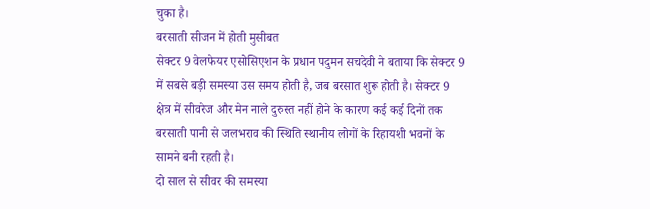चुका है।
बरसाती सीजन में होती मुसीबत
सेक्टर 9 वेलफेयर एसोसिएशन के प्रधान पदुमन सचदेवी ने बताया कि सेक्टर 9 में सबसे बड़ी समस्या उस समय होती है, जब बरसात शुरू होती है। सेक्टर 9 क्षेत्र में सीवरेज और मेन नाले दुरुस्त नहीं होने के कारण कई कई दिनों तक बरसाती पानी से जलभराव की स्थिति स्थानीय लोगों के रिहायशी भवनों के सामने बनी रहती है।
दो साल से सीवर की समस्या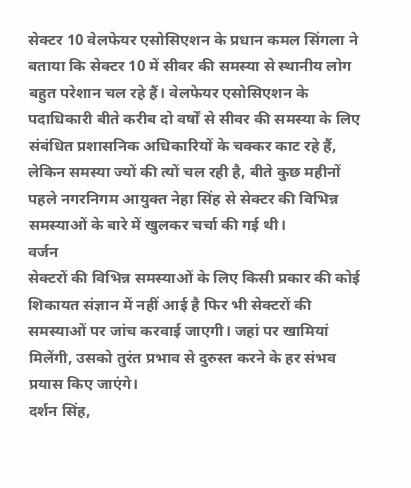सेक्टर 10 वेलफेयर एसोसिएशन के प्रधान कमल सिंगला ने बताया कि सेक्टर 10 में सीवर की समस्या से स्थानीय लोग बहुत परेशान चल रहे हैं। वेलफेयर एसोसिएशन के पदाधिकारी बीते करीब दो वर्षों से सीवर की समस्या के लिए संबंधित प्रशासनिक अधिकारियों के चक्कर काट रहे हैं, लेकिन समस्या ज्यों की त्यों चल रही है, बीते कुछ महीनों पहले नगरनिगम आयुक्त नेहा सिंह से सेक्टर की विभिन्न समस्याओं के बारे में खुलकर चर्चा की गई थी।
वर्जन
सेक्टरों की विभिन्न समस्याओं के लिए किसी प्रकार की कोई शिकायत संज्ञान में नहीं आई है फिर भी सेक्टरों की समस्याओं पर जांच करवाई जाएगी। जहां पर खामियां मिलेंगी, उसको तुरंत प्रभाव से दुरुस्त करने के हर संभव प्रयास किए जाएंगे।
दर्शन सिंह,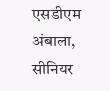एसडीएम अंबाला, सीनियर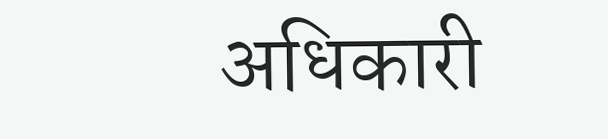अधिकारी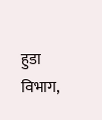हुडा विभाग,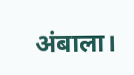अंबाला।